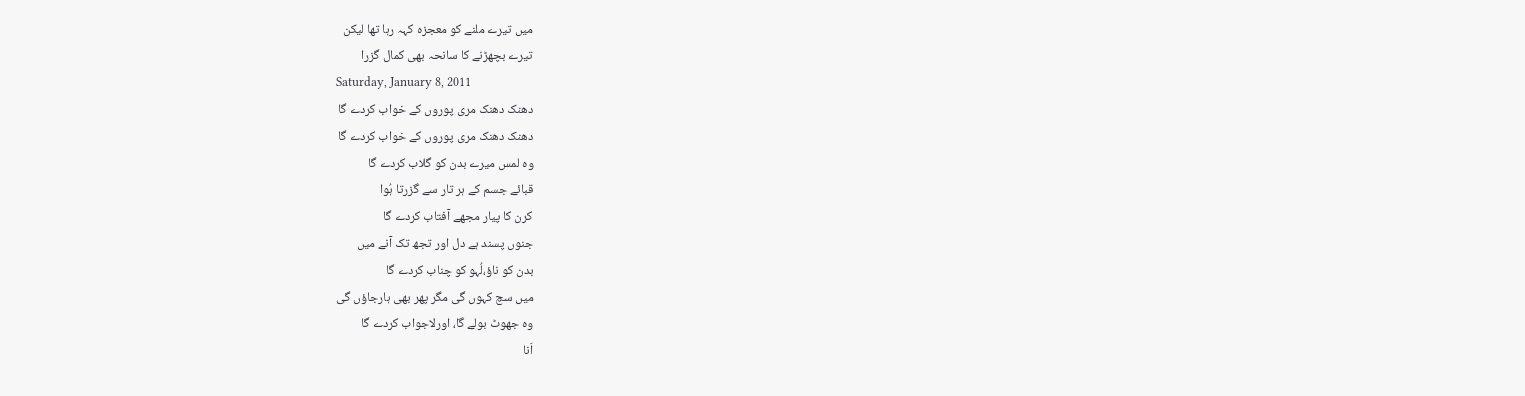میں تیرے ملنے کو معجزہ کہہ رہا تھا لیکن
تیرے بچھڑنے کا سانحہ بھی کمال گزرا
Saturday, January 8, 2011
دھنک دھنک مری پوروں کے خواب کردے گا
دھنک دھنک مری پوروں کے خواب کردے گا
وہ لمس میرے بدن کو گلاب کردے گا
قبائے جسم کے ہر تار سے گزرتا ہُوا
کرن کا پیار مجھے آفتاب کردے گا
جنوں پسند ہے دل اور تجھ تک آنے میں
بدن کو ناؤ،لُہو کو چناب کردے گا
میں سچ کہوں گی مگر پھر بھی ہارجاؤں گی
وہ جھوٹ بولے گا، اورلاجواب کردے گا
اَنا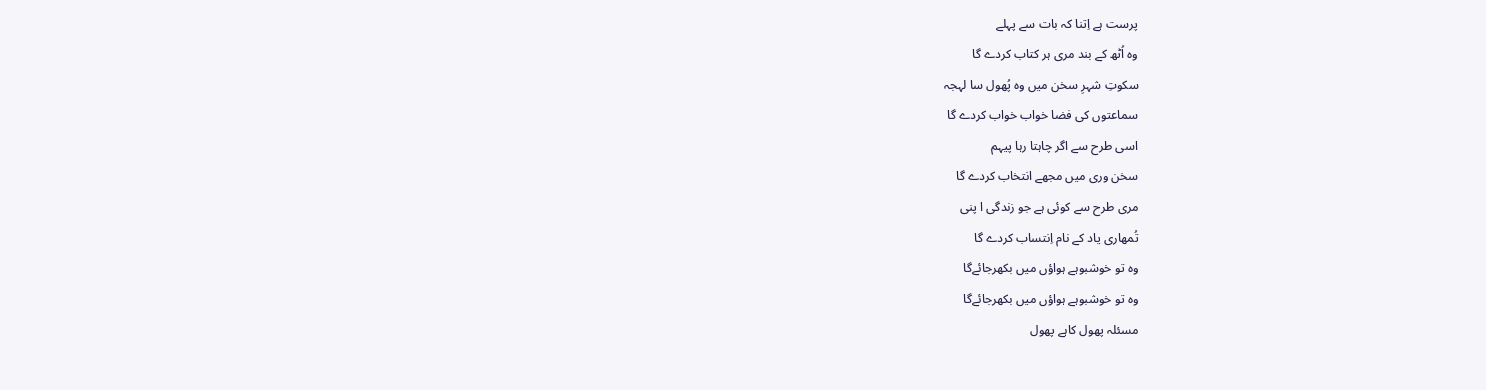پرست ہے اِتنا کہ بات سے پہلے
وہ اُٹھ کے بند مری ہر کتاب کردے گا
سکوتِ شہرِ سخن میں وہ پُھول سا لہجہ
سماعتوں کی فضا خواب خواب کردے گا
اسی طرح سے اگر چاہتا رہا پیہم
سخن وری میں مجھے انتخاب کردے گا
مری طرح سے کوئی ہے جو زندگی ا پنی
تُمھاری یاد کے نام اِنتساب کردے گا
وہ تو خوشبوہے ہواؤں میں بکھرجائےگا
وہ تو خوشبوہے ہواؤں میں بکھرجائےگا
مسئلہ پھول کاہے پھول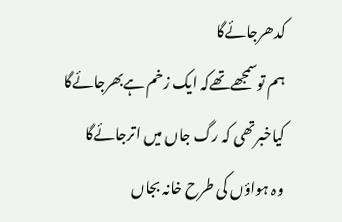کدھرجائےگا
ہم توسمجھےتھےکہ ایک زخم ہےبھرجائےگا
کیاخبرتھی کہ رگ جاں میں اترجائےگا
وہ ہواؤں کی طرح خانہ بجاں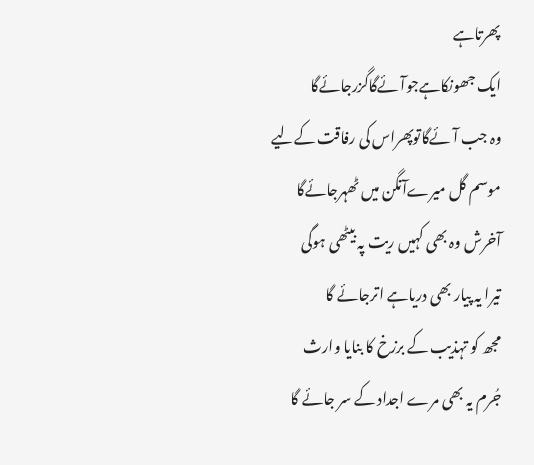پھرتاہے
ایک جھونکاہےجوآئےگاگزرجائےگا
وہ جب آئےگاتوپھراس کی رفاقت کےلیے
موسم گل میرےآنگن میں ٹھہرجائےگا
آخرش وہ بھی کہیں ریت پہ بیٹھی ہوگی
تیرا یہ پیار بھی دریاہے اترجائے گا
مجھ کو تہذیب کے برزخ کا بنایا وارث
جُرم یہ بھی مرے اجداد کے سر جائے گا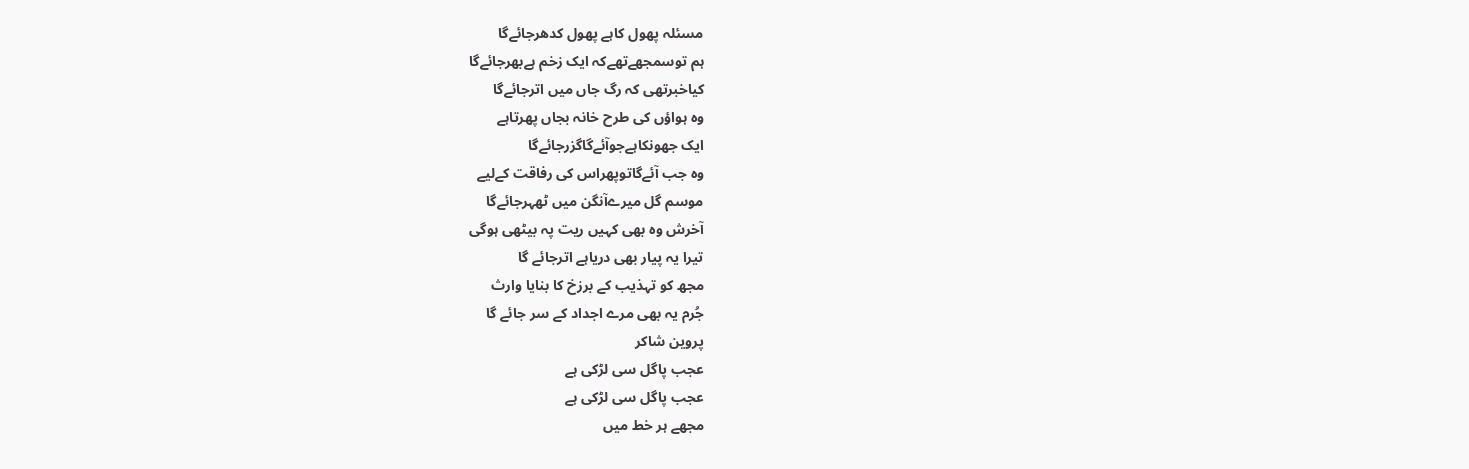مسئلہ پھول کاہے پھول کدھرجائےگا
ہم توسمجھےتھےکہ ایک زخم ہےبھرجائےگا
کیاخبرتھی کہ رگ جاں میں اترجائےگا
وہ ہواؤں کی طرح خانہ بجاں پھرتاہے
ایک جھونکاہےجوآئےگاگزرجائےگا
وہ جب آئےگاتوپھراس کی رفاقت کےلیے
موسم گل میرےآنگن میں ٹھہرجائےگا
آخرش وہ بھی کہیں ریت پہ بیٹھی ہوگی
تیرا یہ پیار بھی دریاہے اترجائے گا
مجھ کو تہذیب کے برزخ کا بنایا وارث
جُرم یہ بھی مرے اجداد کے سر جائے گا
پروین شاکر
عجب پاگل سی لڑکی ہے
عجب پاگل سی لڑکی ہے
مجھے ہر خط میں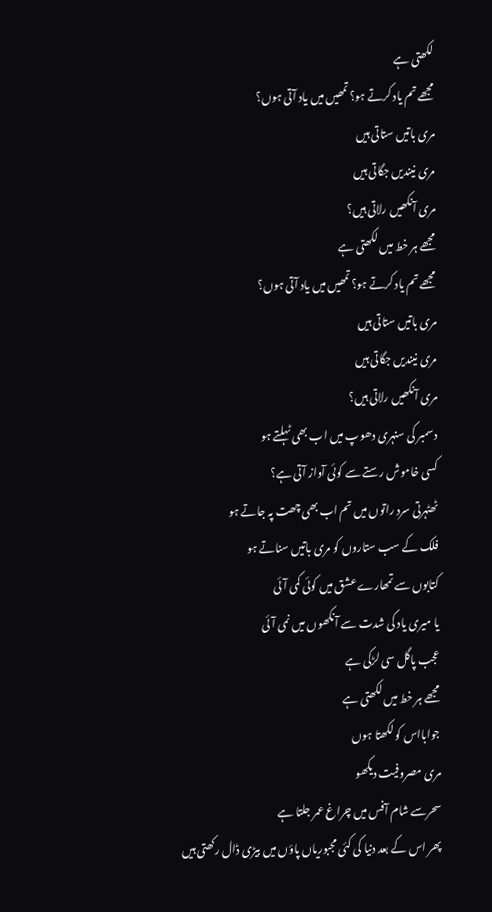لکھتی ہے
مجھے تم یاد کرتے ہو؟ تمھیں میں یاد آتی ہوں؟
مری باتیں ستاتی ہیں
مری نیندیں جگاتی ہیں
مری آنکھیں رلاتی ہیں؟
مجھے ہر خط میں لکھتی ہے
مجھے تم یاد کرتے ہو؟ تمھیں میں یاد آتی ہوں؟
مری باتیں ستاتی ہیں
مری نیندیں جگاتی ہیں
مری آنکھیں رلاتی ہیں؟
دسمبر کی سنہری دھوپ میں اب بھی ٹہلتے ہو
کسی خاموش رستے سے کوئی آواز آتی ہے؟
ٹھٹہرتی سرد راتوں میں تم اب بھی چھت پہ جاتے ہو
فلک کے سب ستاروں کو مری باتیں سناتے ہو
کتابوں سے تمھارے عشق میں کوئی کمی آئی
یا میری یاد کی شدت سے آنکھوں میں نمی آئی
عجب پاگل سی لڑکی ہے
مجھے ہر خط میں لکھتی ہے
جوابااس کو لکھتا ہوں
مری مصروفیت دیکھو
سحرسے شام آفس میں چراغ عمر جلتا ہے
پھر اس کے بعد دنیا کی کئی مجبوریاں پاؤں میں بیڑی ڈال رکھتی ہیں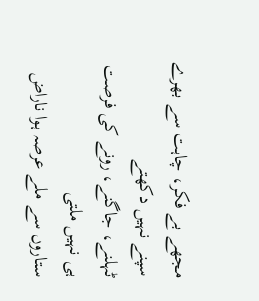مجھے بے فکر، چاہت سے بھرے سپنے نہیں دکھتے
ٹہلنے، جاگنے، رونے کی فرصت ہی نہیں ملتی
ستاروں سے ملے عرصہ ہوا ناراض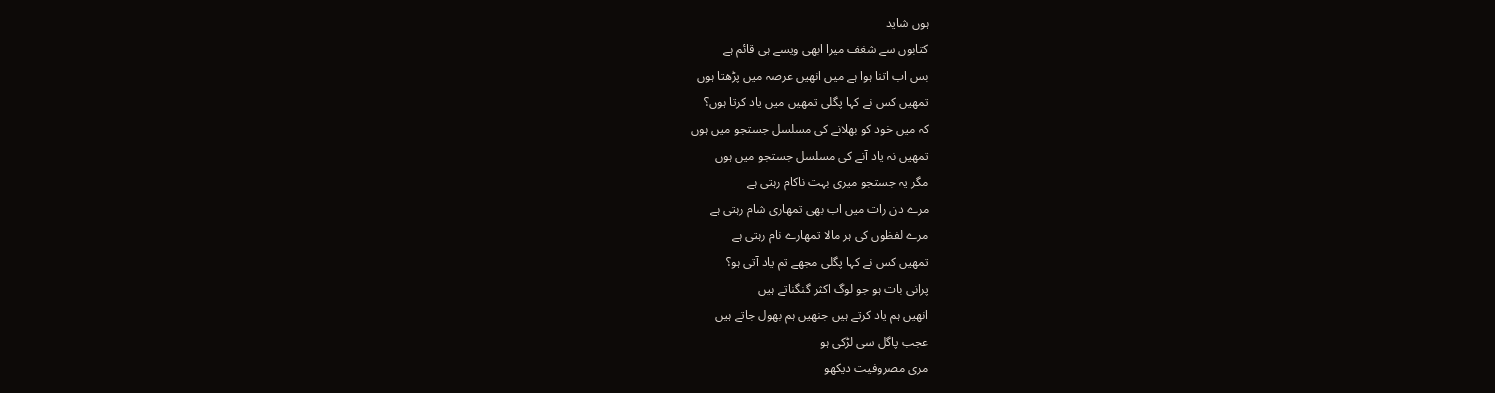ہوں شاید
کتابوں سے شغف میرا ابھی ویسے ہی قائم ہے
بس اب اتنا ہوا ہے میں انھیں عرصہ میں پڑھتا ہوں
تمھیں کس نے کہا پگلی تمھیں میں یاد کرتا ہوں؟
کہ میں خود کو بھلانے کی مسلسل جستجو میں ہوں
تمھیں نہ یاد آنے کی مسلسل جستجو میں ہوں
مگر یہ جستجو میری بہت ناکام رہتی ہے
مرے دن رات میں اب بھی تمھاری شام رہتی ہے
مرے لفظوں کی ہر مالا تمھارے نام رہتی ہے
تمھیں کس نے کہا پگلی مجھے تم یاد آتی ہو؟
پرانی بات ہو جو لوگ اکثر گنگناتے ہیں
انھیں ہم یاد کرتے ہیں جنھیں ہم بھول جاتے ہیں
عجب پاگل سی لڑکی ہو
مری مصروفیت دیکھو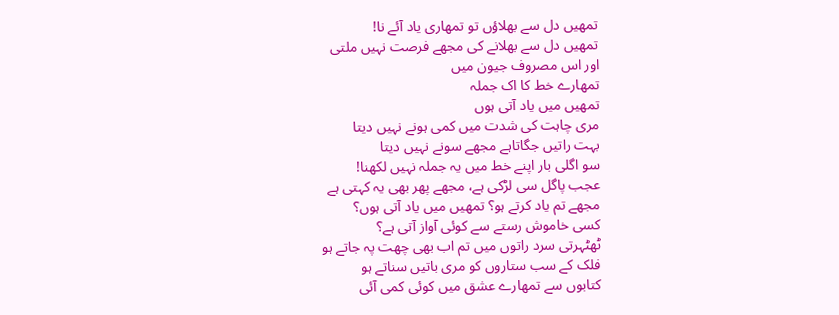تمھیں دل سے بھلاؤں تو تمھاری یاد آئے نا!
تمھیں دل سے بھلانے کی مجھے فرصت نہیں ملتی
اور اس مصروف جیون میں
تمھارے خط کا اک جملہ
تمھیں میں یاد آتی ہوں
مری چاہت کی شدت میں کمی ہونے نہیں دیتا
بہت راتیں جگاتاہے مجھے سونے نہیں دیتا
سو اگلی بار اپنے خط میں یہ جملہ نہیں لکھنا!
عجب پاگل سی لڑکی ہے، مجھے پھر بھی یہ کہتی ہے
مجھے تم یاد کرتے ہو؟ تمھیں میں یاد آتی ہوں؟
کسی خاموش رستے سے کوئی آواز آتی ہے؟
ٹھٹہرتی سرد راتوں میں تم اب بھی چھت پہ جاتے ہو
فلک کے سب ستاروں کو مری باتیں سناتے ہو
کتابوں سے تمھارے عشق میں کوئی کمی آئی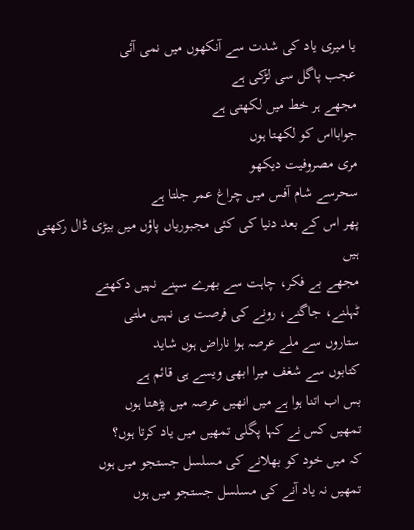یا میری یاد کی شدت سے آنکھوں میں نمی آئی
عجب پاگل سی لڑکی ہے
مجھے ہر خط میں لکھتی ہے
جوابااس کو لکھتا ہوں
مری مصروفیت دیکھو
سحرسے شام آفس میں چراغ عمر جلتا ہے
پھر اس کے بعد دنیا کی کئی مجبوریاں پاؤں میں بیڑی ڈال رکھتی ہیں
مجھے بے فکر، چاہت سے بھرے سپنے نہیں دکھتے
ٹہلنے، جاگنے، رونے کی فرصت ہی نہیں ملتی
ستاروں سے ملے عرصہ ہوا ناراض ہوں شاید
کتابوں سے شغف میرا ابھی ویسے ہی قائم ہے
بس اب اتنا ہوا ہے میں انھیں عرصہ میں پڑھتا ہوں
تمھیں کس نے کہا پگلی تمھیں میں یاد کرتا ہوں؟
کہ میں خود کو بھلانے کی مسلسل جستجو میں ہوں
تمھیں نہ یاد آنے کی مسلسل جستجو میں ہوں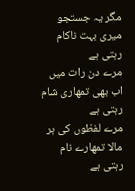مگر یہ جستجو میری بہت ناکام رہتی ہے
مرے دن رات میں اب بھی تمھاری شام رہتی ہے
مرے لفظوں کی ہر مالا تمھارے نام رہتی ہے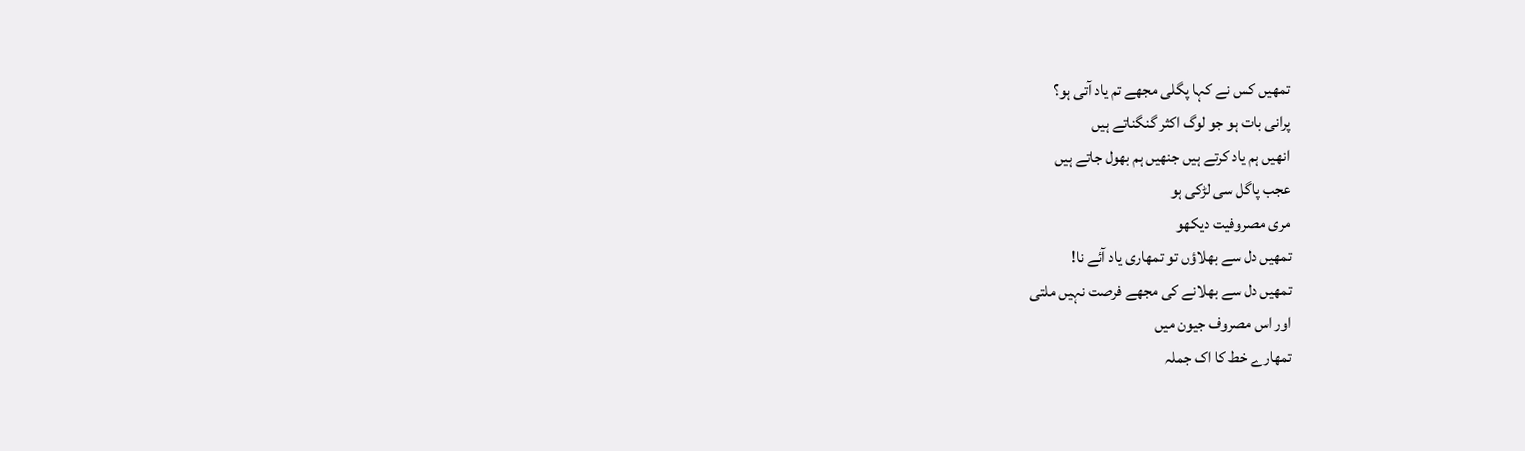تمھیں کس نے کہا پگلی مجھے تم یاد آتی ہو؟
پرانی بات ہو جو لوگ اکثر گنگناتے ہیں
انھیں ہم یاد کرتے ہیں جنھیں ہم بھول جاتے ہیں
عجب پاگل سی لڑکی ہو
مری مصروفیت دیکھو
تمھیں دل سے بھلاؤں تو تمھاری یاد آئے نا!
تمھیں دل سے بھلانے کی مجھے فرصت نہیں ملتی
اور اس مصروف جیون میں
تمھارے خط کا اک جملہ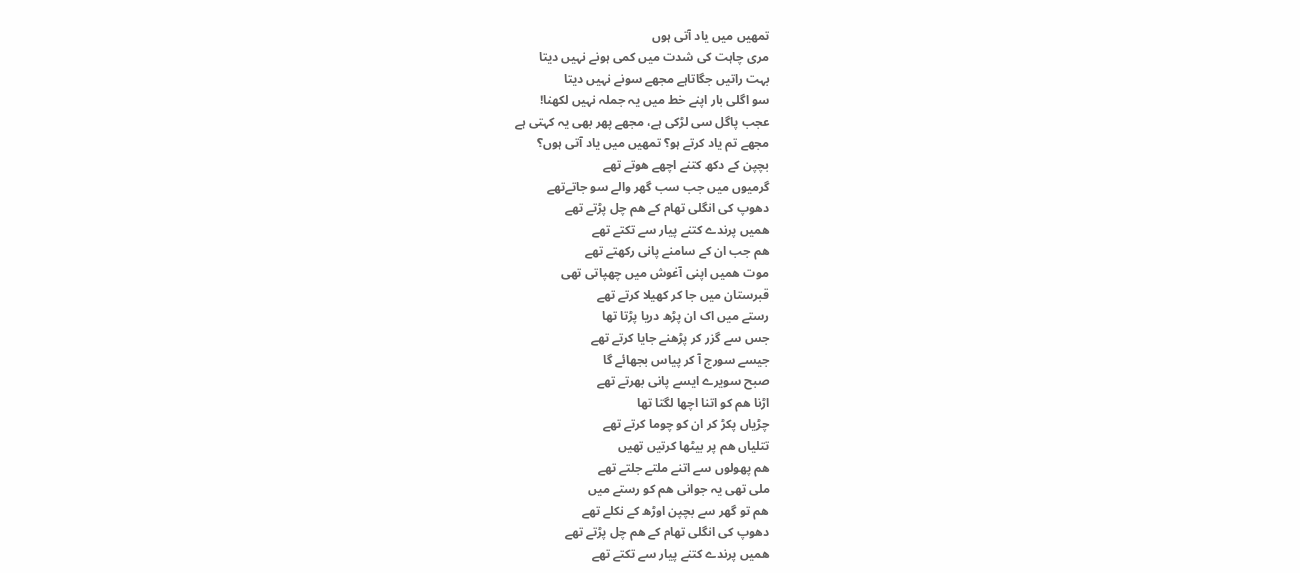تمھیں میں یاد آتی ہوں
مری چاہت کی شدت میں کمی ہونے نہیں دیتا
بہت راتیں جگاتاہے مجھے سونے نہیں دیتا
سو اگلی بار اپنے خط میں یہ جملہ نہیں لکھنا!
عجب پاگل سی لڑکی ہے، مجھے پھر بھی یہ کہتی ہے
مجھے تم یاد کرتے ہو؟ تمھیں میں یاد آتی ہوں؟
بچپن کے دکھ کتنے اچھے ھوتے تھے
گرميوں ميں جب سب گھر والے سو جاتےتھے
دھوپ کی انگلی تھام کے ھم چل پڑتے تھے
ھميں پرندے کتنے پيار سے تکتے تھے
ھم جب ان کے سامنے پانی رکھتے تھے
موت ھميں اپنی آغوش ميں چھپاتی تھی
قبرستان ميں جا کر کھيلا کرتے تھے
رستے ميں اک ان پڑھ دريا پڑتا تھا
جس سے گزر کر پڑھنے جايا کرتے تھے
جيسے سورج آ کر پياس بجھائے گا
صبح سويرے ايسے پانی بھرتے تھے
اڑنا ھم کو اتنا اچھا لگتا تھا
چڑياں پکڑ کر ان کو چوما کرتے تھے
تتلياں ھم پر بيٹھا کرتيں تھيں
ھم پھولوں سے اتنے ملتے جلتے تھے
ملی تھی يہ جوانی ھم کو رستے ميں
ھم تو گھر سے بچپن اوڑھ کے نکلے تھے
دھوپ کی انگلی تھام کے ھم چل پڑتے تھے
ھميں پرندے کتنے پيار سے تکتے تھے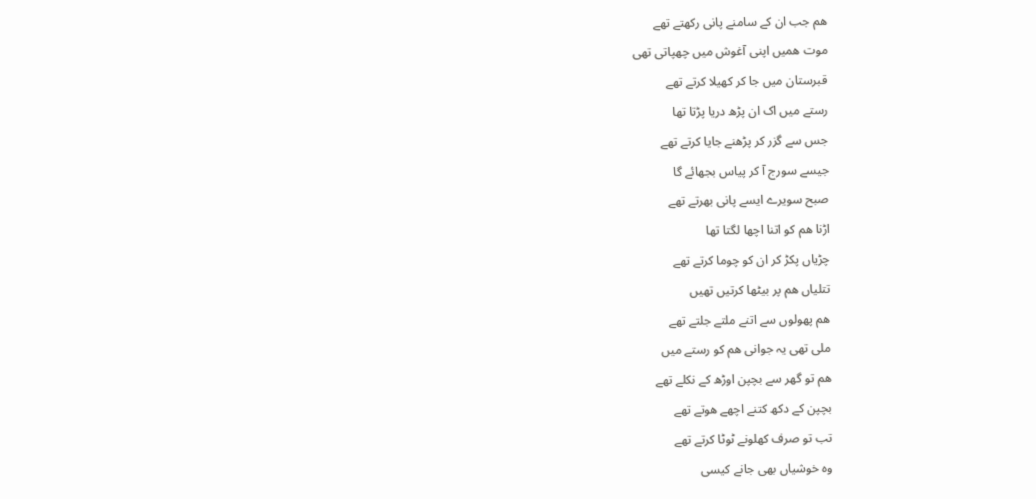ھم جب ان کے سامنے پانی رکھتے تھے
موت ھميں اپنی آغوش ميں چھپاتی تھی
قبرستان ميں جا کر کھيلا کرتے تھے
رستے ميں اک ان پڑھ دريا پڑتا تھا
جس سے گزر کر پڑھنے جايا کرتے تھے
جيسے سورج آ کر پياس بجھائے گا
صبح سويرے ايسے پانی بھرتے تھے
اڑنا ھم کو اتنا اچھا لگتا تھا
چڑياں پکڑ کر ان کو چوما کرتے تھے
تتلياں ھم پر بيٹھا کرتيں تھيں
ھم پھولوں سے اتنے ملتے جلتے تھے
ملی تھی يہ جوانی ھم کو رستے ميں
ھم تو گھر سے بچپن اوڑھ کے نکلے تھے
بچپن کے دکھ کتنے اچھے ھوتے تھے
تب تو صرف کھلونے ٹوٹا کرتے تھے
وہ خوشياں بھی جانے کيسی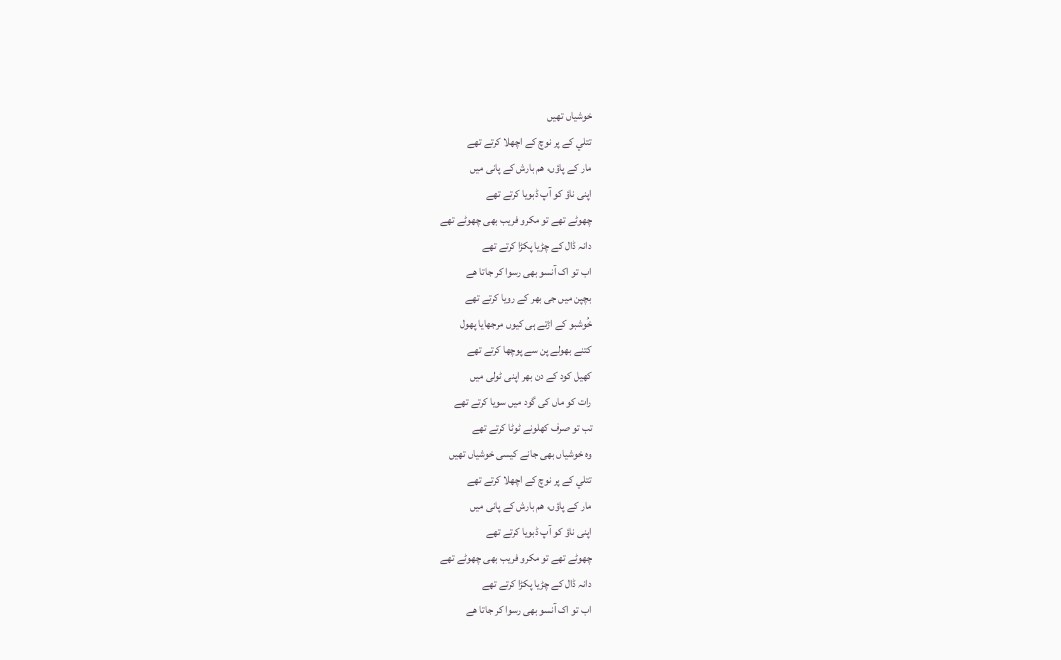خوشياں تھيں
تتلي کے پر نوچ کے اچھلا کرتے تھے
مار کے پاؤں، ھم بارش کے پانی ميں
اپنی ناؤ کو آپ ڈبويا کرتے تھے
چھوٹے تھے تو مکرو فريب بھی چھوٹے تھے
دانہ ڈال کے چڑيا پکڑا کرتے تھے
اب تو اک آنسو بھی رسوا کر جاتا ھے
بچپن ميں جی بھر کے رويا کرتے تھے
خُوشبو کے اڑتے ہی کيوں مرجھايا پھول
کتنے بھولے پن سے پوچھا کرتے تھے
کھيل کود کے دن بھر اپنی ٹولی ميں
رات کو ماں کی گود ميں سويا کرتے تھے
تب تو صرف کھلونے ٹوٹا کرتے تھے
وہ خوشياں بھی جانے کيسی خوشياں تھيں
تتلي کے پر نوچ کے اچھلا کرتے تھے
مار کے پاؤں، ھم بارش کے پانی ميں
اپنی ناؤ کو آپ ڈبويا کرتے تھے
چھوٹے تھے تو مکرو فريب بھی چھوٹے تھے
دانہ ڈال کے چڑيا پکڑا کرتے تھے
اب تو اک آنسو بھی رسوا کر جاتا ھے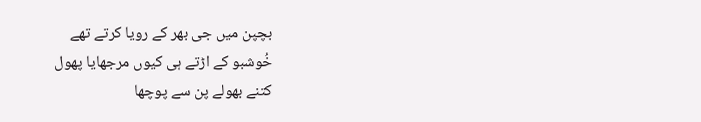بچپن ميں جی بھر کے رويا کرتے تھے
خُوشبو کے اڑتے ہی کيوں مرجھايا پھول
کتنے بھولے پن سے پوچھا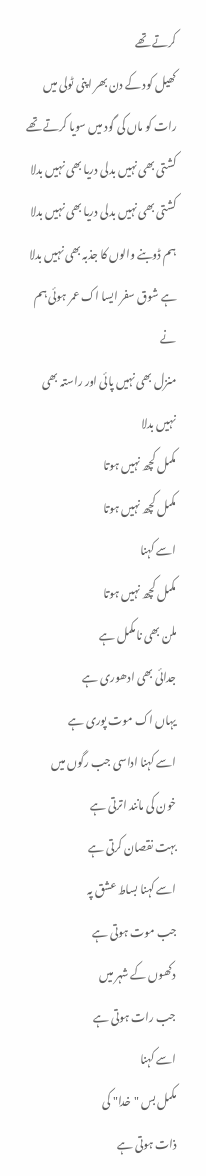کرتے تھے
کھيل کود کے دن بھر اپنی ٹولی ميں
رات کو ماں کی گود ميں سويا کرتے تھے
کشتی بھی نہیں بدلی دریا بھی نہیں بدلا
کشتی بھی نہیں بدلی دریا بھی نہیں بدلا
ہم ڈوبنے والوں کا جذبہ بھی نہیں بدلا
ہے شوق سفر ایسا اک عمر ہوئی ہم نے
منزل بھی نہیں پائی اور راستہ بھی نہیں بدلا
مکمل کچھ نہیں ہوتا
مکمل کچھ نہیں ہوتا
اسے کہنا
مکمل کچھ نہیں ہوتا
ملن بھی نامکمل ہے
جدائی بھی ادھوری ہے
یہاں اک موت پوری ہے
اسے کہنا اداسی جب رگوں میں
خون کی مانند اترتی ہے
بہت نقصان کرتی ہے
اسے کہنا بساط عشق پہ
جب موت ہوتی ہے
دکھوں کے شہر میں
جب رات ہوتی ہے
اسے کہنا
مکمل بس "خدا" کی
ذات ہوتی ہے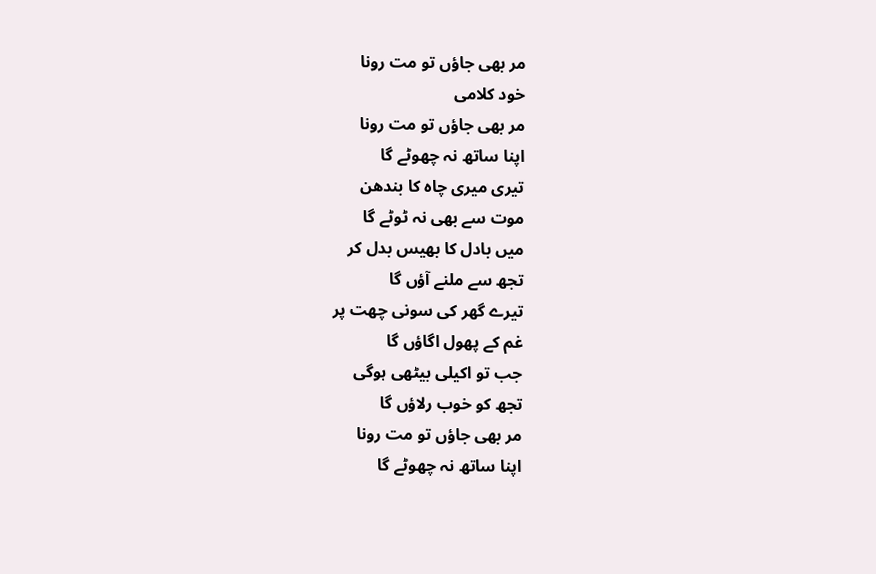مر بھی جاؤں تو مت رونا
خود کلامی
مر بھی جاؤں تو مت رونا
اپنا ساتھ نہ چھوٹے گا
تیری میری چاہ کا بندھن
موت سے بھی نہ ٹوٹے گا
میں بادل کا بھیس بدل کر
تجھ سے ملنے آؤں گا
تیرے گھر کی سونی چھت پر
غم کے پھول اگاؤں گا
جب تو اکیلی بیٹھی ہوگی
تجھ کو خوب رلاؤں گا
مر بھی جاؤں تو مت رونا
اپنا ساتھ نہ چھوٹے گا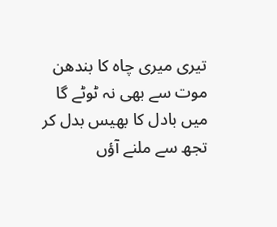تیری میری چاہ کا بندھن
موت سے بھی نہ ٹوٹے گا
میں بادل کا بھیس بدل کر
تجھ سے ملنے آؤں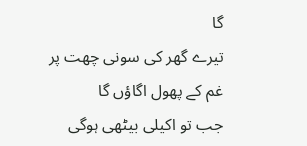گا
تیرے گھر کی سونی چھت پر
غم کے پھول اگاؤں گا
جب تو اکیلی بیٹھی ہوگی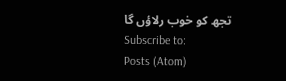تجھ کو خوب رلاؤں گا
Subscribe to:
Posts (Atom)